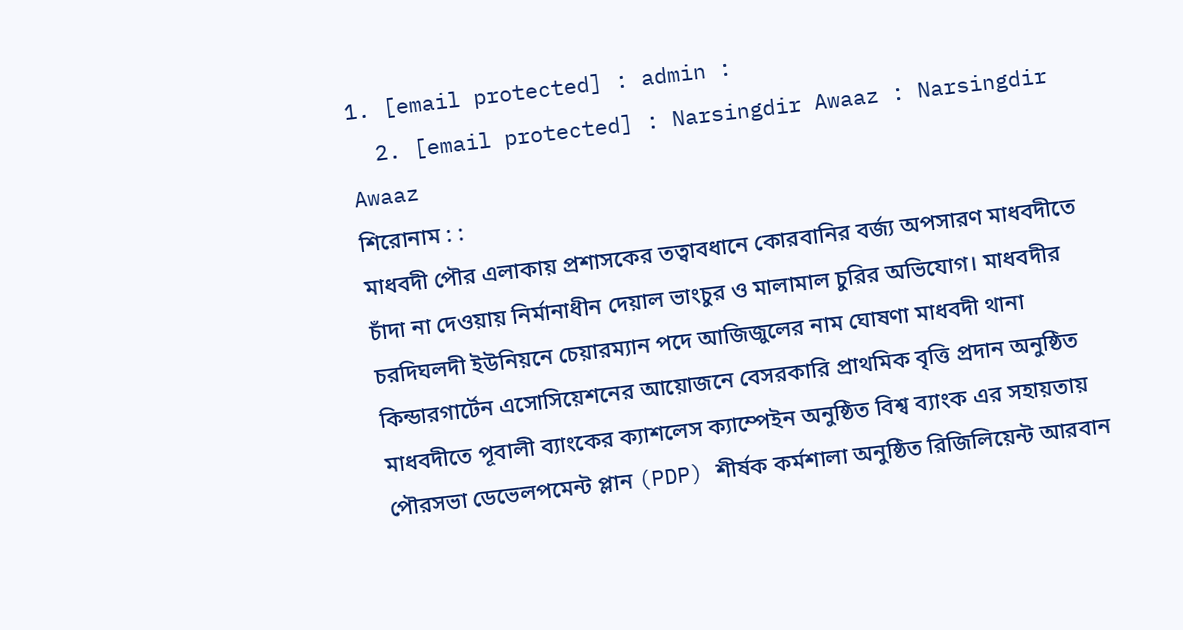1. [email protected] : admin :
  2. [email protected] : Narsingdir Awaaz : Narsingdir Awaaz
শিরোনাম : :
মাধবদী পৌর এলাকায় প্রশাসকের তত্বাবধানে কোরবানির বর্জ্য অপসারণ মাধবদীতে চাঁদা না দেওয়ায় নির্মানাধীন দেয়াল ভাংচুর ও মালামাল চুরির অভিযোগ। মাধবদীর চরদিঘলদী ইউনিয়নে চেয়ারম্যান পদে আজিজুলের নাম ঘোষণা মাধবদী থানা কিন্ডারগার্টেন এসোসিয়েশনের আয়োজনে বেসরকারি প্রাথমিক বৃত্তি প্রদান অনুষ্ঠিত মাধবদীতে পূবালী ব্যাংকের ক্যাশলেস ক্যাম্পেইন অনুষ্ঠিত বিশ্ব ব্যাংক এর সহায়তায় পৌরসভা ডেভেলপমেন্ট প্লান (PDP) শীর্ষক কর্মশালা অনুষ্ঠিত রিজিলিয়েন্ট আরবান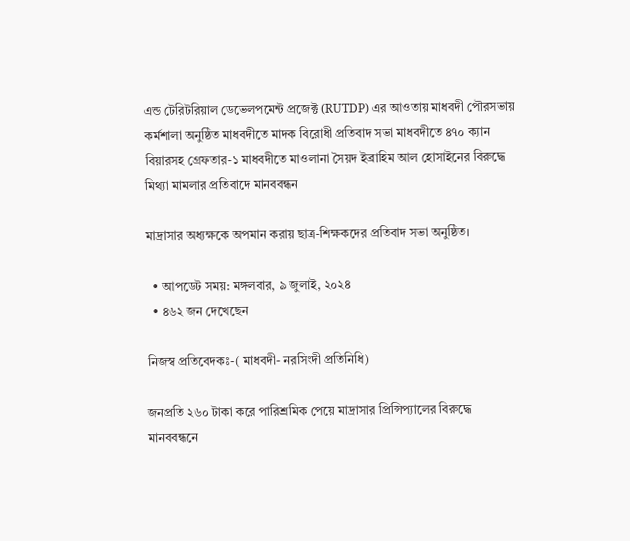এন্ড টেরিটরিয়াল ডেভেলপমেন্ট প্রজেক্ট (RUTDP) এর আওতায় মাধবদী পৌরসভায় কর্মশালা অনুষ্ঠিত মাধবদীতে মাদক বিরোধী প্রতিবাদ সভা মাধবদীতে ৪৭০ ক্যান বিয়ারসহ গ্রেফতার-১ মাধবদীতে মাওলানা সৈয়দ ইব্রাহিম আল হোসাইনের বিরুদ্ধে মিথ্যা মামলার প্রতিবাদে মানববন্ধন

মাদ্রাসার অধ্যক্ষকে অপমান করায় ছাত্র-শিক্ষকদের প্রতিবাদ সভা অনুষ্ঠিত।

  • আপডেট সময়: মঙ্গলবার, ৯ জুলাই, ২০২৪
  • ৪৬২ জন দেখেছেন

নিজস্ব প্রতিবেদকঃ-( মাধবদী- নরসিংদী প্রতিনিধি)

জনপ্রতি ২৬০ টাকা করে পারিশ্রমিক পেয়ে মাদ্রাসার প্রিন্সিপ্যালের বিরুদ্ধে মানববন্ধনে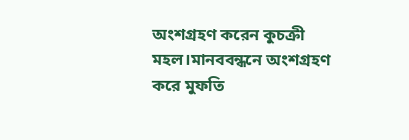অংশগ্রহণ করেন কুচক্রী মহল।মানববন্ধনে অংশগ্রহণ করে মুফতি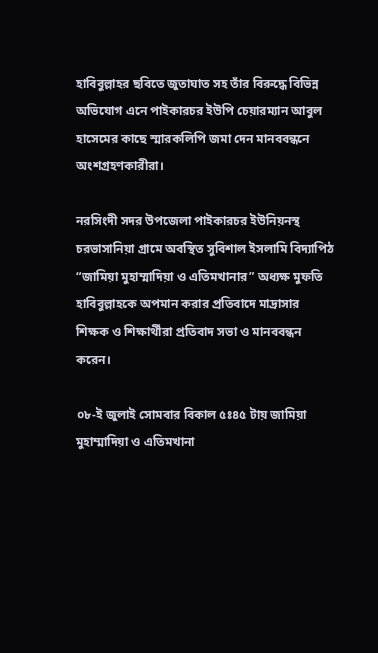হাবিবুল্লাহর ছবিতে জুতাঘাত সহ তাঁর বিরুদ্ধে বিভিন্ন অভিযোগ এনে পাইকারচর ইউপি চেয়ারম্যান আবুল হাসেমের কাছে স্মারকলিপি জমা দেন মানববন্ধনে অংশগ্রহণকারীরা।

নরসিংদী সদর উপজেলা পাইকারচর ইউনিয়নস্থ চরভাসানিয়া গ্রামে অবস্থিত সুবিশাল ইসলামি বিদ্যাপিঠ “জামিয়া মুহাম্মাদিয়া ও এতিমখানার” অধ্যক্ষ মুফতি হাবিবুল্লাহকে অপমান করার প্রতিবাদে মাদ্রাসার শিক্ষক ও শিক্ষার্থীরা প্রতিবাদ সভা ও মানববন্ধন করেন।

০৮-ই জুলাই সোমবার বিকাল ৫ঃ৪৫ টায় জামিয়া মুহাম্মাদিয়া ও এতিমখানা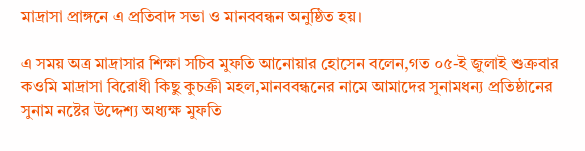মাদ্রাসা প্রাঙ্গনে এ প্রতিবাদ সভা ও মানববন্ধন অনুষ্ঠিত হয়।

এ সময় অত্র মাদ্রাসার শিক্ষা সচিব মুফতি আনোয়ার হোসেন বলেন,গত ০৫-ই জুলাই শুক্রবার কওমি মাদ্রাসা বিরোধী কিছু কুচক্রী মহল,মানববন্ধনের নামে আমাদের সুনামধন্য প্রতিষ্ঠানের সুনাম নষ্টের উদ্দেশ্য অধ্যক্ষ মুফতি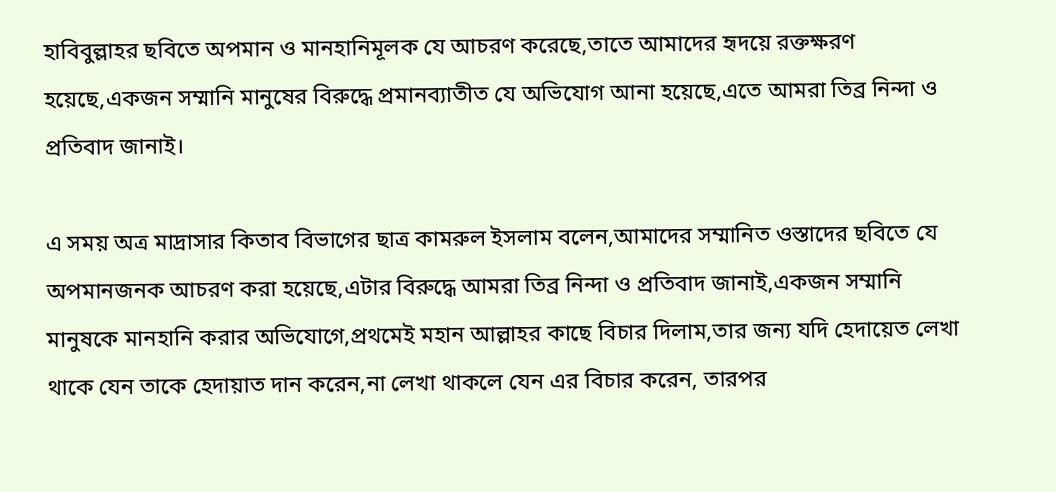হাবিবুল্লাহর ছবিতে অপমান ও মানহানিমূলক যে আচরণ করেছে,তাতে আমাদের হৃদয়ে রক্তক্ষরণ হয়েছে,একজন সম্মানি মানুষের বিরুদ্ধে প্রমানব্যাতীত যে অভিযোগ আনা হয়েছে,এতে আমরা তিব্র নিন্দা ও প্রতিবাদ জানাই।

এ সময় অত্র মাদ্রাসার কিতাব বিভাগের ছাত্র কামরুল ইসলাম বলেন,আমাদের সম্মানিত ওস্তাদের ছবিতে যে অপমানজনক আচরণ করা হয়েছে,এটার বিরুদ্ধে আমরা তিব্র নিন্দা ও প্রতিবাদ জানাই,একজন সম্মানি মানুষকে মানহানি করার অভিযোগে,প্রথমেই মহান আল্লাহর কাছে বিচার দিলাম,তার জন্য যদি হেদায়েত লেখা থাকে যেন তাকে হেদায়াত দান করেন,না লেখা থাকলে যেন এর বিচার করেন, তারপর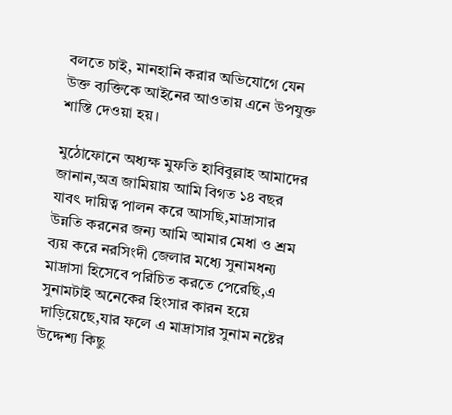বলতে চাই, মানহানি করার অভিযোগে যেন উক্ত ব্যক্তিকে আইনের আওতায় এনে উপযুক্ত শাস্তি দেওয়া হয়।

মুঠোফোনে অধ্যক্ষ মুফতি হাবিবুল্লাহ আমাদের জানান,অত্র জামিয়ায় আমি বিগত ১৪ বছর যাবৎ দায়িত্ব পালন করে আসছি,মাদ্রাসার উন্নতি করনের জন্য আমি আমার মেধা ও শ্রম ব্যয় করে নরসিংদী জেলার মধ্যে সুনামধন্য মাদ্রাসা হিসেবে পরিচিত করতে পেরেছি,এ সুনামটাই অনেকের হিংসার কারন হয়ে দাড়িয়েছে,যার ফলে এ মাদ্রাসার সুনাম নষ্টের উদ্দেশ্য কিছু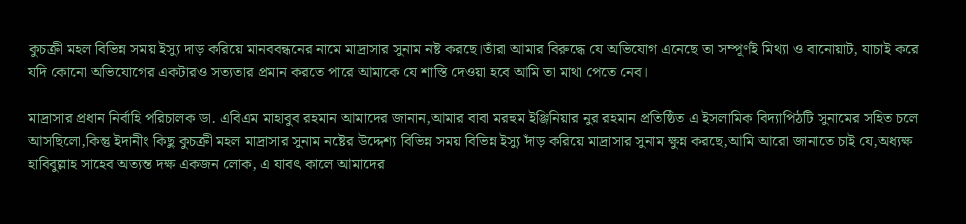কুচক্রী মহল বিভিন্ন সময় ইস্যু দাড় করিয়ে মানববন্ধনের নামে মাদ্রাসার সুনাম নষ্ট করছে।তাঁরা আমার বিরুদ্ধে যে অভিযোগ এনেছে তা সম্পূর্ণই মিথ্যা ও বানোয়াট, যাচাই করে যদি কোনো অভিযোগের একটারও সত্যতার প্রমান করতে পারে আমাকে যে শাস্তি দেওয়া হবে আমি তা মাথা পেতে নেব।

মাদ্রাসার প্রধান নির্বাহি পরিচালক ডা. এবিএম মাহাবুব রহমান আমাদের জানান,আমার বাবা মরহুম ইঞ্জিনিয়ার নুর রহমান প্রতিষ্ঠিত এ ইসলামিক বিদ্যাপিঠটি সুনামের সহিত চলে আসছিলো,কিন্তু ইদানীং কিছু কুচক্রী মহল মাদ্রাসার সুনাম নষ্টের উদ্দেশ্য বিভিন্ন সময় বিভিন্ন ইস্যু দাঁড় করিয়ে মাদ্রাসার সুনাম ক্ষুন্ন করছে,আমি আরো জানাতে চাই যে,অধ্যক্ষ হাবিবুল্লাহ সাহেব অত্যন্ত দক্ষ একজন লোক, এ যাবৎ কালে আমাদের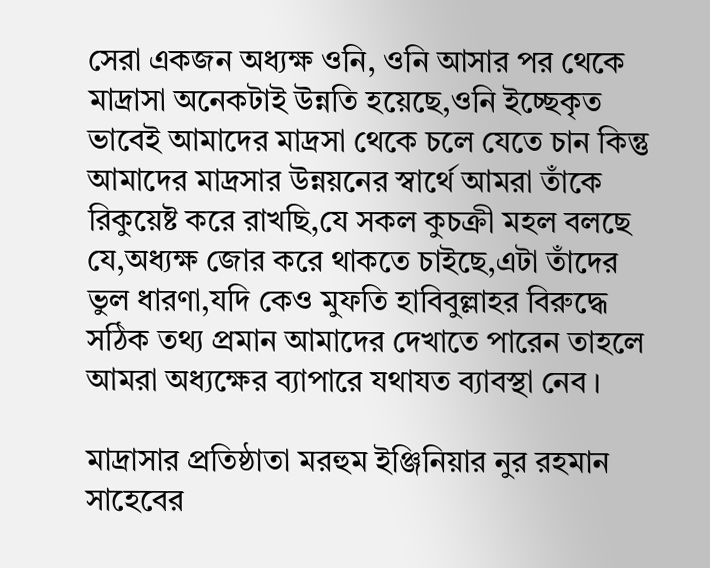সেরা একজন অধ্যক্ষ ওনি, ওনি আসার পর থেকে মাদ্রাসা অনেকটাই উন্নতি হয়েছে,ওনি ইচ্ছেকৃত ভাবেই আমাদের মাদ্রসা থেকে চলে যেতে চান কিন্তু আমাদের মাদ্রসার উন্নয়নের স্বার্থে আমরা তাঁকে রিকুয়েষ্ট করে রাখছি,যে সকল কুচক্রী মহল বলছে যে,অধ্যক্ষ জোর করে থাকতে চাইছে,এটা তাঁদের ভুল ধারণা,যদি কেও মুফতি হাবিবুল্লাহর বিরুদ্ধে সঠিক তথ্য প্রমান আমাদের দেখাতে পারেন তাহলে আমরা অধ্যক্ষের ব্যাপারে যথাযত ব্যাবস্থা নেব ।

মাদ্রাসার প্রতিষ্ঠাতা মরহুম ইঞ্জিনিয়ার নুর রহমান সাহেবের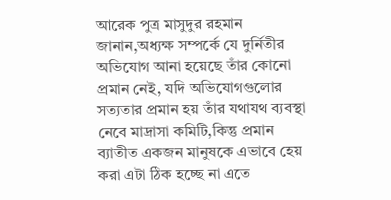আরেক পুত্র মাসুদুর রহমান জানান,অধ্যক্ষ সম্পর্কে যে দুর্নিতীর অভিযোগ আনা হয়েছে তাঁর কোনো প্রমান নেই, যদি অভিযোগগুলোর সত্যতার প্রমান হয় তাঁর যথাযথ ব্যবস্থা নেবে মাদ্রাসা কমিটি,কিন্তু প্রমান ব্যাতীত একজন মানুষকে এভাবে হেয় করা এটা ঠিক হচ্ছে না এতে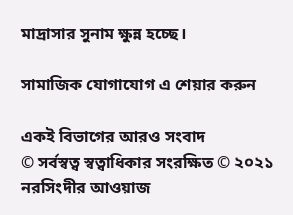মাদ্রাসার সুনাম ক্ষুন্ন হচ্ছে।

সামাজিক যোগাযোগ এ শেয়ার করুন

একই বিভাগের আরও সংবাদ
© সর্বস্বত্ব স্বত্বাধিকার সংরক্ষিত © ২০২১ নরসিংদীর আওয়াজ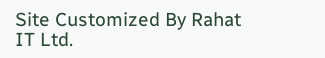Site Customized By Rahat IT Ltd.